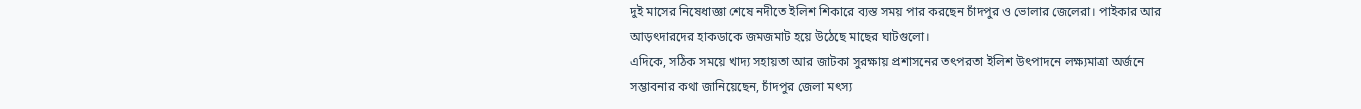দুই মাসের নিষেধাজ্ঞা শেষে নদীতে ইলিশ শিকারে ব্যস্ত সময় পার করছেন চাঁদপুর ও ভোলার জেলেরা। পাইকার আর আড়ৎদারদের হাকডাকে জমজমাট হয়ে উঠেছে মাছের ঘাটগুলো।
এদিকে, সঠিক সময়ে খাদ্য সহায়তা আর জাটকা সুরক্ষায় প্রশাসনের তৎপরতা ইলিশ উৎপাদনে লক্ষ্যমাত্রা অর্জনে সম্ভাবনার কথা জানিয়েছেন, চাঁদপুর জেলা মৎস্য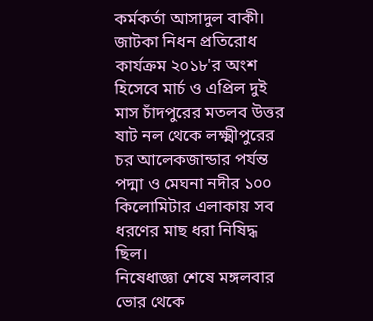কর্মকর্তা আসাদুল বাকী।
জাটকা নিধন প্রতিরোধ কার্যক্রম ২০১৮'র অংশ হিসেবে মার্চ ও এপ্রিল দুই মাস চাঁদপুরের মতলব উত্তর ষাট নল থেকে লক্ষ্মীপুরের চর আলেকজান্ডার পর্যন্ত পদ্মা ও মেঘনা নদীর ১০০ কিলোমিটার এলাকায় সব ধরণের মাছ ধরা নিষিদ্ধ ছিল।
নিষেধাজ্ঞা শেষে মঙ্গলবার ভোর থেকে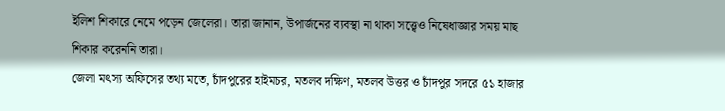ইলিশ শিকারে নেমে পড়েন জেলেরা। তারা জানান, উপার্জনের ব্যবস্থা না থাকা সত্ত্বেও নিষেধাজ্ঞার সময় মাছ শিকার করেননি তারা।
জেলা মৎস্য অফিসের তথ্য মতে, চাঁদপুরের হাইমচর, মতলব দক্ষিণ, মতলব উত্তর ও চাঁদপুর সদরে ৫১ হাজার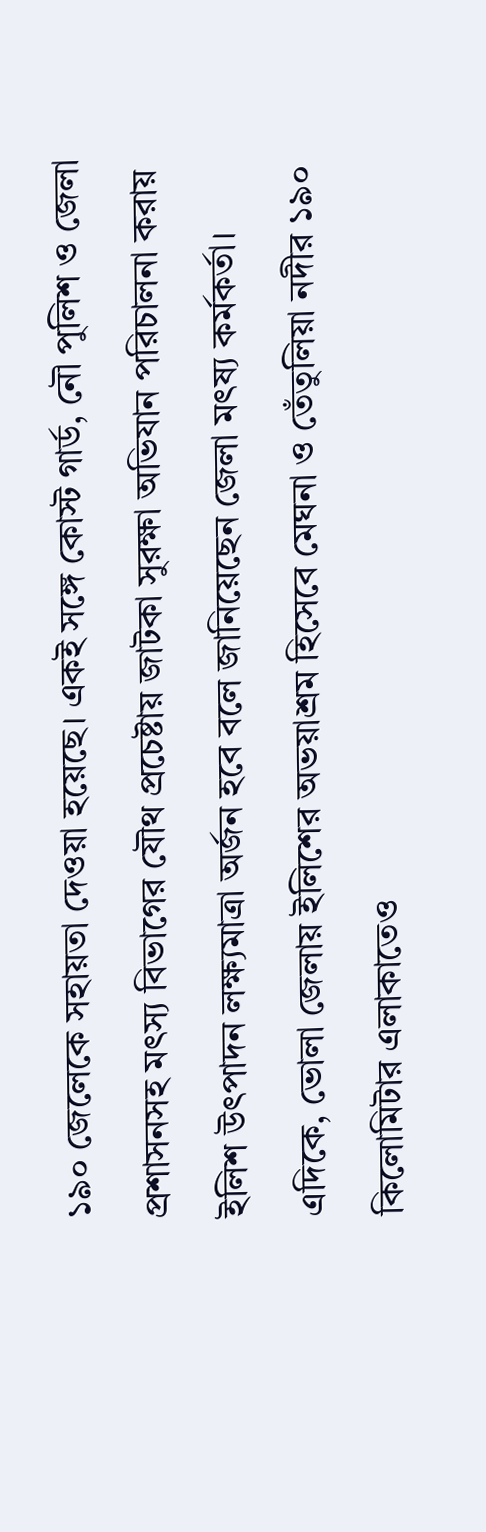১৯০ জেলেকে সহায়তা দেওয়া হয়েছে। একই সঙ্গে কোস্ট গার্ড, নৌ পুলিশ ও জেলা প্রশাসনসহ মৎস্য বিভাগের যৌথ প্রচেষ্টায় জাটকা সুরক্ষা অভিযান পরিচালনা করায় ইলিশ উৎপাদন লক্ষ্যমাত্রা অর্জন হবে বলে জানিয়েছেন জেলা মৎষ্য কর্মকর্তা।
এদিকে, ভোলা জেলায় ইলিশের অভয়াশ্রম হিসেবে মেঘনা ও তেঁতুলিয়া নদীর ১৯০ কিলোমিটার এলাকাতেও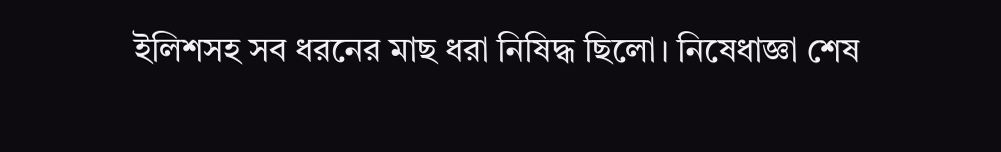ইলিশসহ সব ধরনের মাছ ধরা নিষিদ্ধ ছিলো। নিষেধাজ্ঞা শেষ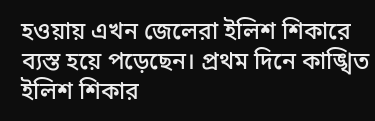হওয়ায় এখন জেলেরা ইলিশ শিকারে ব্যস্ত হয়ে পড়েছেন। প্রথম দিনে কাঙ্খিত ইলিশ শিকার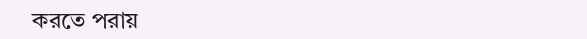করতে পরায়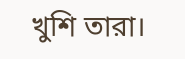খুশি তারা।